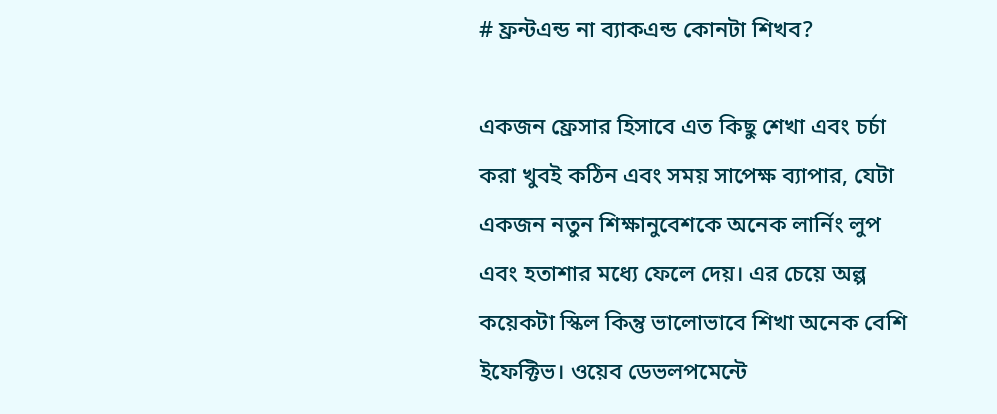# ফ্রন্টএন্ড না ব্যাকএন্ড কোনটা শিখব?

একজন ফ্রেসার হিসাবে এত কিছু শেখা এবং চর্চা করা খুবই কঠিন এবং সময় সাপেক্ষ ব্যাপার, যেটা একজন নতুন শিক্ষানুবেশকে অনেক লার্নিং লুপ এবং হতাশার মধ্যে ফেলে দেয়। এর চেয়ে অল্প কয়েকটা স্কিল কিন্তু ভালোভাবে শিখা অনেক বেশি ইফেক্টিভ। ওয়েব ডেভলপমেন্টে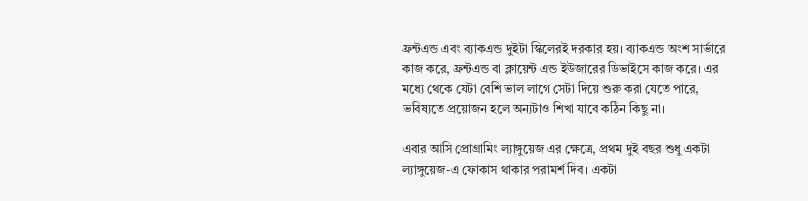ফ্রন্টএন্ড এবং ব্যাকএন্ড দুইটা স্কিলেরই দরকার হয়। ব্যাকএন্ড অংশ সার্ভারে কাজ করে, ফ্রন্টএন্ড বা ক্লায়েন্ট এন্ড ইউজারের ডিভাইসে কাজ করে। এর মধ্যে থেকে যেটা বেশি ভাল লাগে সেটা দিয়ে শুরু করা যেতে পারে, ভবিষ্যতে প্রয়োজন হলে অন্যটাও শিখা যাবে কঠিন কিছু না।

এবার আসি প্রোগ্রামিং ল্যাঙ্গুয়েজ এর ক্ষেত্রে, প্রথম দুই বছর শুধু একটা ল্যাঙ্গুয়েজ-এ ফোকাস থাকার পরামর্শ দিব। একটা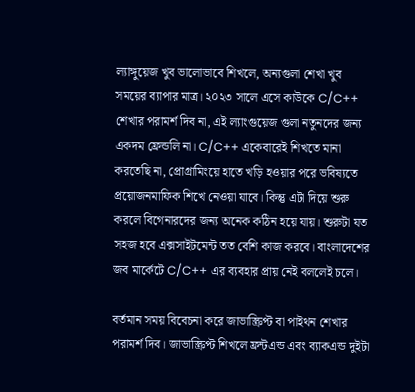ল্যাঙ্গুয়েজ খুব ভালোভাবে শিখলে, অন্যগুলা শেখা খুব সময়ের ব্যাপার মাত্র। ২০২৩ সালে এসে কাউকে C/C++ শেখার পরামর্শ দিব না, এই ল্যাংগুয়েজ গুলা নতুনদের জন্য একদম ফ্রেন্ডলি না। C/C++ একেবারেই শিখতে মানা করতেছি না, প্রোগ্রামিংয়ে হাতে খড়ি হওয়ার পরে ভবিষ্যতে প্রয়োজনমাফিক শিখে নেওয়া যাবে। কিন্তু এটা দিয়ে শুরু করলে বিগেনারদের জন্য অনেক কঠিন হয়ে যায়। শুরুটা যত সহজ হবে এক্সসাইটমেন্ট তত বেশি কাজ করবে। বাংলাদেশের জব মার্কেটে C/C++ এর ব্যবহার প্রায় নেই বললেই চলে।

বর্তমান সময় বিবেচনা করে জাভাস্ক্রিপ্ট বা পাইথন শেখার পরামর্শ দিব। জাভাস্ক্রিপ্ট শিখলে ফ্রন্টএন্ড এবং ব্যাকএন্ড দুইটা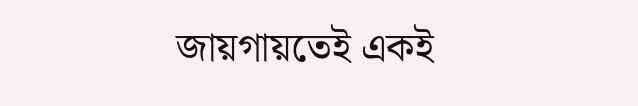জায়গায়তেই একই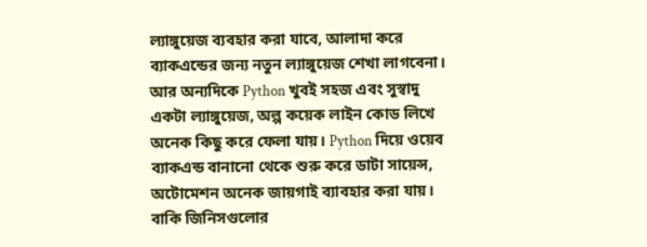ল্যাঙ্গুয়েজ ব্যবহার করা যাবে, আলাদা করে ব্যাকএন্ডের জন্য নতুন ল্যাঙ্গুয়েজ শেখা লাগবেনা। আর অন্যদিকে Python খুবই সহজ এবং সুস্বাদু একটা ল্যাঙ্গুয়েজ, অল্প কয়েক লাইন কোড লিখে অনেক কিছু করে ফেলা যায়। Python দিয়ে ওয়েব ব্যাকএন্ড বানানো থেকে শুরু করে ডাটা সায়েন্স, অটোমেশন অনেক জায়গাই ব্যাবহার করা যায়। বাকি জিনিসগুলোর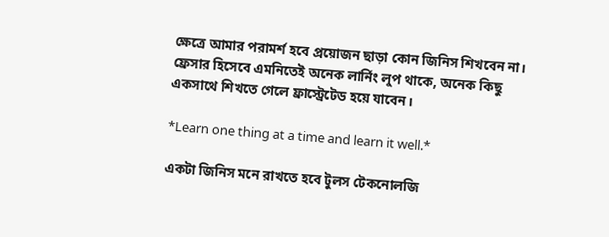ক্ষেত্রে আমার পরামর্শ হবে প্রয়োজন ছাড়া কোন জিনিস শিখবেন না। ফ্রেসার হিসেবে এমনিতেই অনেক লার্নিং লুপ থাকে, অনেক কিছু একসাথে শিখতে গেলে ফ্রাস্ট্রেটেড হয়ে যাবেন।

*Learn one thing at a time and learn it well.*

একটা জিনিস মনে রাখতে হবে টুলস টেকনোলজি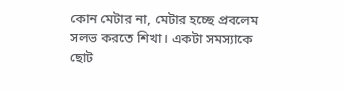কোন মেটার না, মেটার হচ্ছে প্রবলেম সলভ করতে শিখা। একটা সমস্যাকে ছোট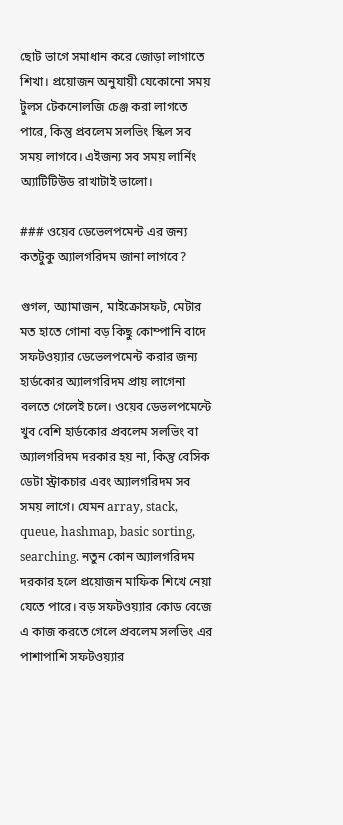ছোট ভাগে সমাধান করে জোড়া লাগাতে শিখা। প্রয়োজন অনুযায়ী যেকোনো সময় টুলস টেকনোলজি চেঞ্জ করা লাগতে পারে, কিন্তু প্রবলেম সলভিং স্কিল সব সময় লাগবে। এইজন্য সব সময় লার্নিং অ্যাটিটিউড রাখাটাই ভালো।

### ওয়েব ডেভেলপমেন্ট এর জন্য কতটুকু অ্যালগরিদম জানা লাগবে?

গুগল, অ্যামাজন, মাইক্রোসফট, মেটার মত হাতে গোনা বড় কিছু কোম্পানি বাদে সফটওয়্যার ডেভেলপমেন্ট করার জন্য হার্ডকোর অ্যালগরিদম প্রায় লাগেনা বলতে গেলেই চলে। ওয়েব ডেভলপমেন্টে খুব বেশি হার্ডকোর প্রবলেম সলভিং বা অ্যালগরিদম দরকার হয় না, কিন্তু বেসিক ডেটা স্ট্রাকচার এবং অ্যালগরিদম সব সময় লাগে। যেমন array, stack, queue, hashmap, basic sorting, searching. নতুন কোন অ্যালগরিদম দরকার হলে প্রয়োজন মাফিক শিখে নেয়া যেতে পারে। বড় সফটওয়্যার কোড বেজে এ কাজ করতে গেলে প্রবলেম সলভিং এর পাশাপাশি সফটওয়্যার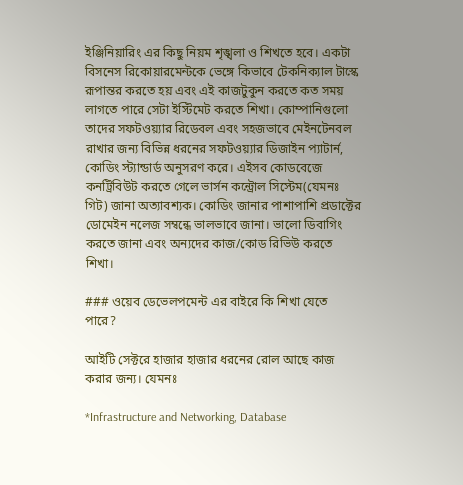ইঞ্জিনিয়ারিং এর কিছু নিয়ম শৃঙ্খলা ও শিখতে হবে। একটা বিসনেস রিকোয়ারমেন্টকে ভেঙ্গে কিভাবে টেকনিক্যাল টাস্কে রূপান্তর করতে হয় এবং এই কাজটুকুন করতে কত সময় লাগতে পারে সেটা ইস্টিমেট করতে শিখা। কোম্পানিগুলো তাদের সফটওয়্যার রিডেবল এবং সহজভাবে মেইনটেনবল রাখার জন্য বিভিন্ন ধরনের সফটওয়্যার ডিজাইন প্যাটার্ন, কোডিং স্ট্যান্ডার্ড অনুসরণ করে। এইসব কোডবেজে কনট্রিবিউট করতে গেলে ভার্সন কন্ট্রোল সিস্টেম(যেমনঃ গিট) জানা অত্যাবশ্যক। কোডিং জানার পাশাপাশি প্রডাক্টের ডোমেইন নলেজ সম্বন্ধে ভালভাবে জানা। ভালো ডিবাগিং করতে জানা এবং অন্যদের কাজ/কোড রিভিউ করতে শিখা।

### ওয়েব ডেভেলপমেন্ট এর বাইরে কি শিখা যেতে পারে?

আইটি সেক্টরে হাজার হাজার ধরনের রোল আছে কাজ করার জন্য। যেমনঃ

*Infrastructure and Networking, Database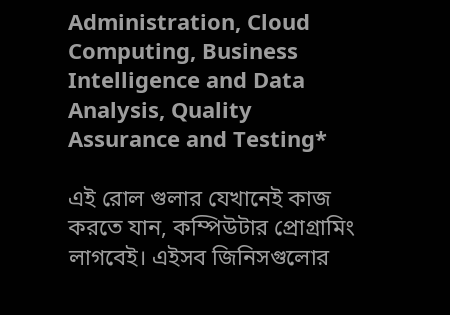Administration, Cloud Computing, Business Intelligence and Data Analysis, Quality Assurance and Testing*

এই রোল গুলার যেখানেই কাজ করতে যান, কম্পিউটার প্রোগ্রামিং লাগবেই। এইসব জিনিসগুলোর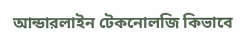আন্ডারলাইন টেকনোলজি কিভাবে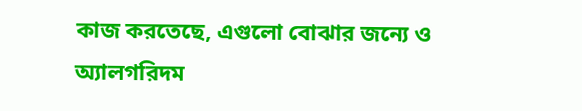কাজ করতেছে, এগুলো বোঝার জন্যে ও অ্যালগরিদম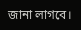জানা লাগবে।